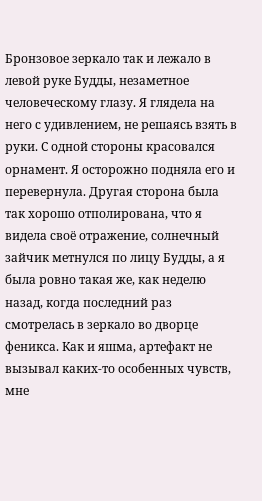Бронзовое зеркало так и лежало в левой руке Будды, незаметное человеческому глазу. Я глядела на него с удивлением, не решаясь взять в руки. С одной стороны красовался орнамент. Я осторожно подняла его и перевернула. Другая сторона была так хорошо отполирована, что я видела своё отражение, солнечный зайчик метнулся по лицу Будды, а я была ровно такая же, как неделю назад, когда последний раз смотрелась в зеркало во дворце феникса. Как и яшма, артефакт не вызывал каких-то особенных чувств, мне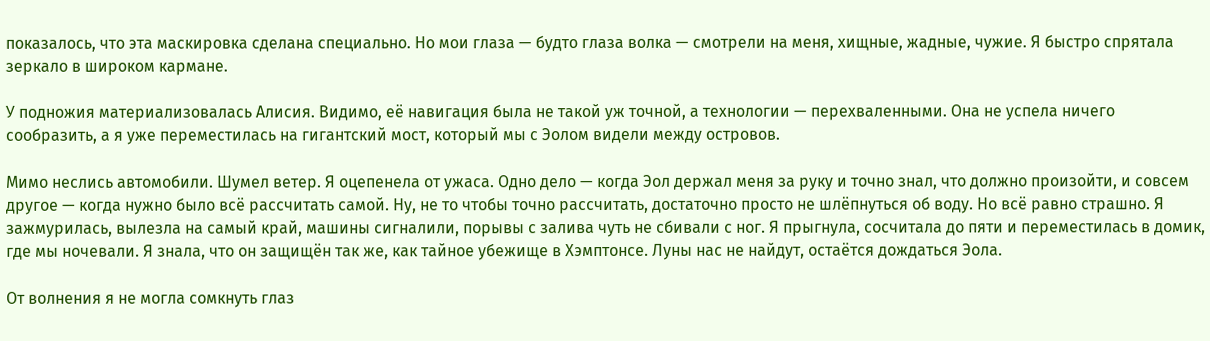показалось, что эта маскировка сделана специально. Но мои глаза — будто глаза волка — смотрели на меня, хищные, жадные, чужие. Я быстро спрятала зеркало в широком кармане.

У подножия материализовалась Алисия. Видимо, её навигация была не такой уж точной, а технологии — перехваленными. Она не успела ничего сообразить, а я уже переместилась на гигантский мост, который мы с Эолом видели между островов.

Мимо неслись автомобили. Шумел ветер. Я оцепенела от ужаса. Одно дело — когда Эол держал меня за руку и точно знал, что должно произойти, и совсем другое — когда нужно было всё рассчитать самой. Ну, не то чтобы точно рассчитать, достаточно просто не шлёпнуться об воду. Но всё равно страшно. Я зажмурилась, вылезла на самый край, машины сигналили, порывы с залива чуть не сбивали с ног. Я прыгнула, сосчитала до пяти и переместилась в домик, где мы ночевали. Я знала, что он защищён так же, как тайное убежище в Хэмптонсе. Луны нас не найдут, остаётся дождаться Эола.

От волнения я не могла сомкнуть глаз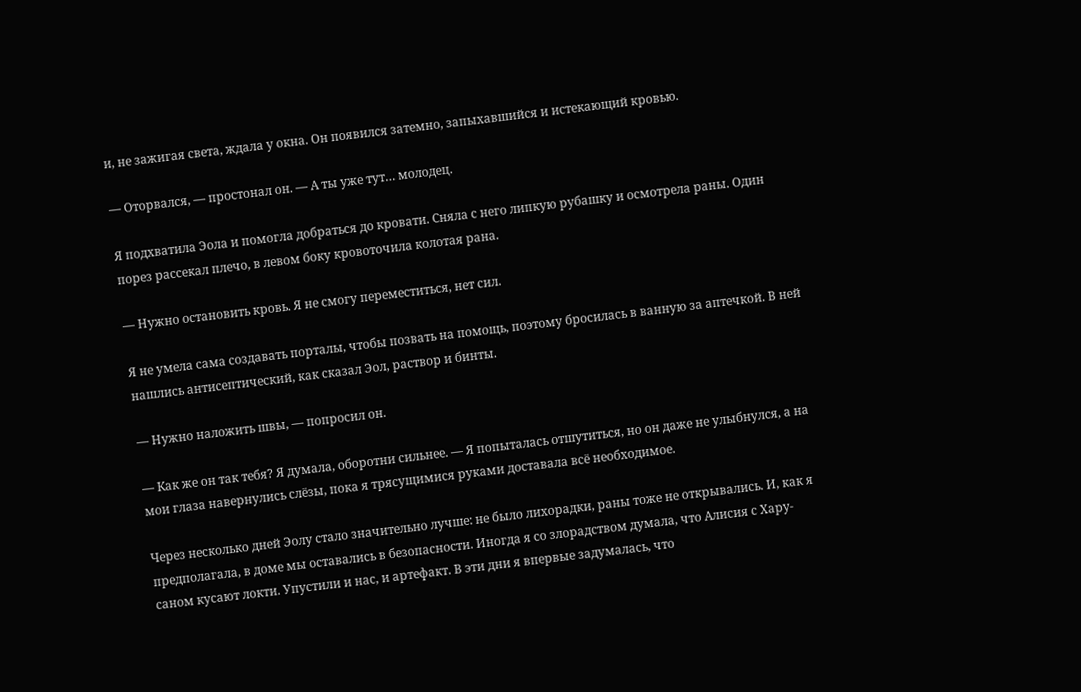и, не зажигая света, ждала у окна. Он появился затемно, запыхавшийся и истекающий кровью.

— Оторвался, — простонал он. — А ты уже тут… молодец.

Я подхватила Эола и помогла добраться до кровати. Сняла с него липкую рубашку и осмотрела раны. Один порез рассекал плечо, в левом боку кровоточила колотая рана.

— Нужно остановить кровь. Я не смогу переместиться, нет сил.

Я не умела сама создавать порталы, чтобы позвать на помощь, поэтому бросилась в ванную за аптечкой. В ней нашлись антисептический, как сказал Эол, раствор и бинты.

— Нужно наложить швы, — попросил он.

— Как же он так тебя? Я думала, оборотни сильнее. — Я попыталась отшутиться, но он даже не улыбнулся, а на мои глаза навернулись слёзы, пока я трясущимися руками доставала всё необходимое.

Через несколько дней Эолу стало значительно лучше: не было лихорадки, раны тоже не открывались. И, как я предполагала, в доме мы оставались в безопасности. Иногда я со злорадством думала, что Алисия с Хару-саном кусают локти. Упустили и нас, и артефакт. В эти дни я впервые задумалась, что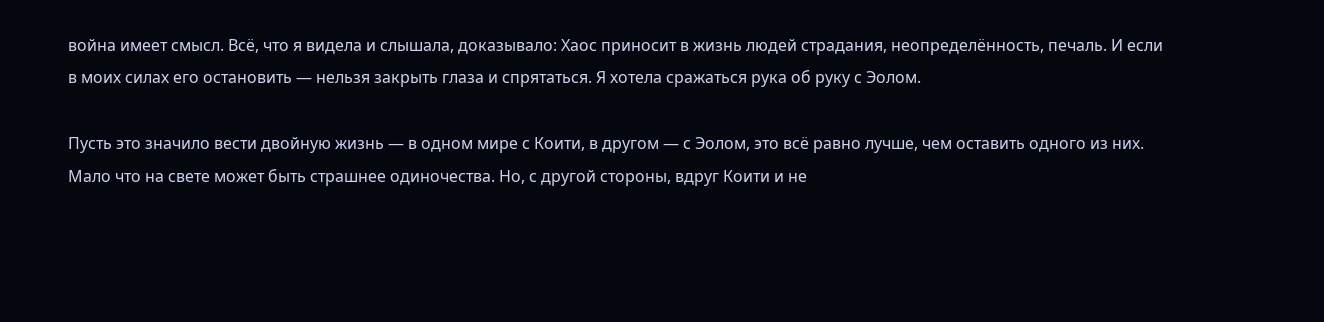война имеет смысл. Всё, что я видела и слышала, доказывало: Хаос приносит в жизнь людей страдания, неопределённость, печаль. И если в моих силах его остановить — нельзя закрыть глаза и спрятаться. Я хотела сражаться рука об руку с Эолом.

Пусть это значило вести двойную жизнь — в одном мире с Коити, в другом — с Эолом, это всё равно лучше, чем оставить одного из них. Мало что на свете может быть страшнее одиночества. Но, с другой стороны, вдруг Коити и не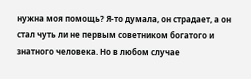нужна моя помощь? Я-то думала, он страдает, а он стал чуть ли не первым советником богатого и знатного человека. Но в любом случае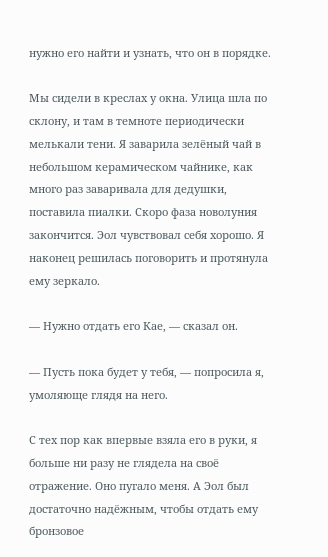нужно его найти и узнать, что он в порядке.

Мы сидели в креслах у окна. Улица шла по склону, и там в темноте периодически мелькали тени. Я заварила зелёный чай в небольшом керамическом чайнике, как много раз заваривала для дедушки, поставила пиалки. Скоро фаза новолуния закончится. Эол чувствовал себя хорошо. Я наконец решилась поговорить и протянула ему зеркало.

— Нужно отдать его Кае, — сказал он.

— Пусть пока будет у тебя, — попросила я, умоляюще глядя на него.

С тех пор как впервые взяла его в руки, я больше ни разу не глядела на своё отражение. Оно пугало меня. А Эол был достаточно надёжным, чтобы отдать ему бронзовое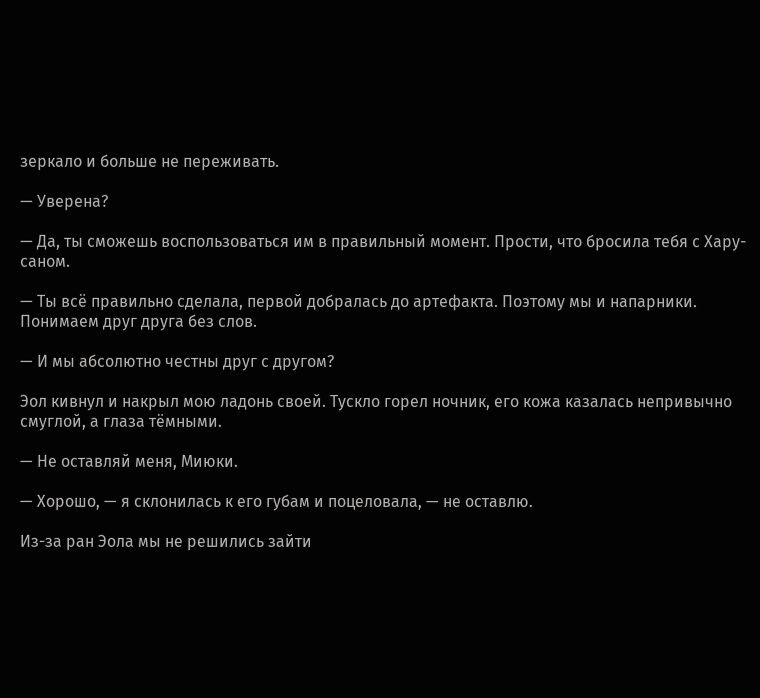зеркало и больше не переживать.

— Уверена?

— Да, ты сможешь воспользоваться им в правильный момент. Прости, что бросила тебя с Хару-саном.

— Ты всё правильно сделала, первой добралась до артефакта. Поэтому мы и напарники. Понимаем друг друга без слов.

— И мы абсолютно честны друг с другом?

Эол кивнул и накрыл мою ладонь своей. Тускло горел ночник, его кожа казалась непривычно смуглой, а глаза тёмными.

— Не оставляй меня, Миюки.

— Хорошо, — я склонилась к его губам и поцеловала, — не оставлю.

Из-за ран Эола мы не решились зайти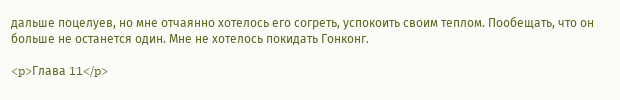дальше поцелуев, но мне отчаянно хотелось его согреть, успокоить своим теплом. Пообещать, что он больше не останется один. Мне не хотелось покидать Гонконг.

<p>Глава 11</p>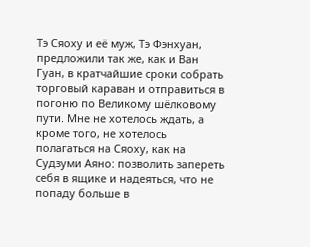Тэ Сяоху и её муж, Тэ Фэнхуан, предложили так же, как и Ван Гуан, в кратчайшие сроки собрать торговый караван и отправиться в погоню по Великому шёлковому пути. Мне не хотелось ждать, а кроме того, не хотелось полагаться на Сяоху, как на Судзуми Аяно: позволить запереть себя в ящике и надеяться, что не попаду больше в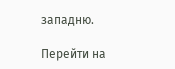западню.

Перейти на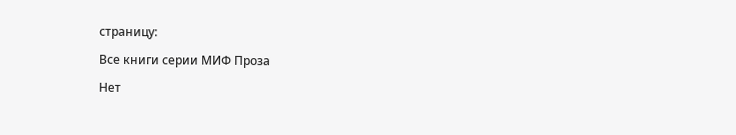страницу:

Все книги серии МИФ Проза

Нет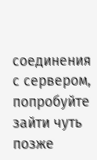соединения с сервером, попробуйте зайти чуть позже